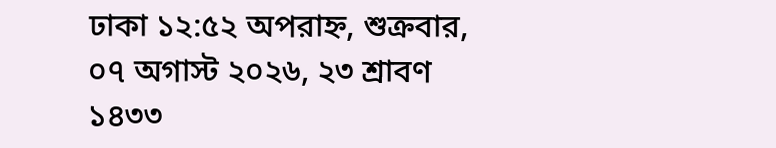ঢাকা ১২:৫২ অপরাহ্ন, শুক্রবার, ০৭ অগাস্ট ২০২৬, ২৩ শ্রাবণ ১৪৩৩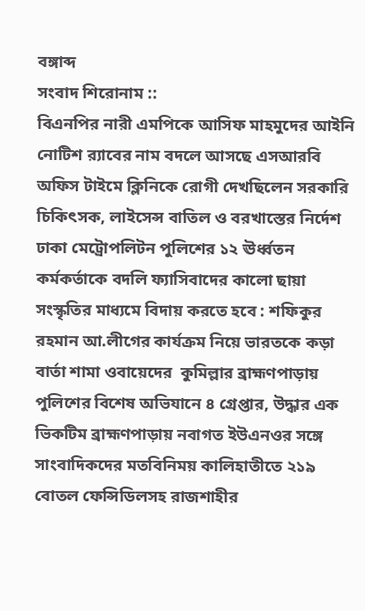বঙ্গাব্দ
সংবাদ শিরোনাম ::
বিএনপির নারী এমপিকে আসিফ মাহমুদের আইনি নোটিশ র‍্যাবের নাম বদলে আসছে এসআরবি অফিস টাইমে ক্লিনিকে রোগী দেখছিলেন সরকারি চিকিৎসক, লাইসেন্স বাতিল ও বরখাস্তের নির্দেশ ঢাকা মেট্রোপলিটন পুলিশের ১২ ঊর্ধ্বতন কর্মকর্তাকে বদলি ফ্যাসিবাদের কালো ছায়া সংস্কৃতির মাধ্যমে বিদায় করতে হবে : শফিকুর রহমান আ.লীগের কার্যক্রম নিয়ে ভারতকে কড়া বার্তা শামা ওবায়েদের  কুমিল্লার ব্রাহ্মণপাড়ায় পুলিশের বিশেষ অভিযানে ৪ গ্রেপ্তার, উদ্ধার এক ভিকটিম ব্রাহ্মণপাড়ায় নবাগত ইউএনওর সঙ্গে সাংবাদিকদের মতবিনিময় কালিহাতীতে ২১৯ বোতল ফেন্সিডিলসহ রাজশাহীর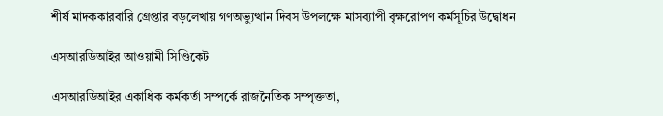শীর্ষ মাদককারবারি গ্রেপ্তার বড়লেখায় গণঅভ্যুত্থান দিবস উপলক্ষে মাসব্যাপী বৃক্ষরোপণ কর্মসূচির উদ্বোধন

এসআরডিআইর আওয়ামী সিণ্ডিকেট

এসআরডিআইর একাধিক কর্মকর্তা সম্পর্কে রাজনৈতিক সম্পৃক্ততা,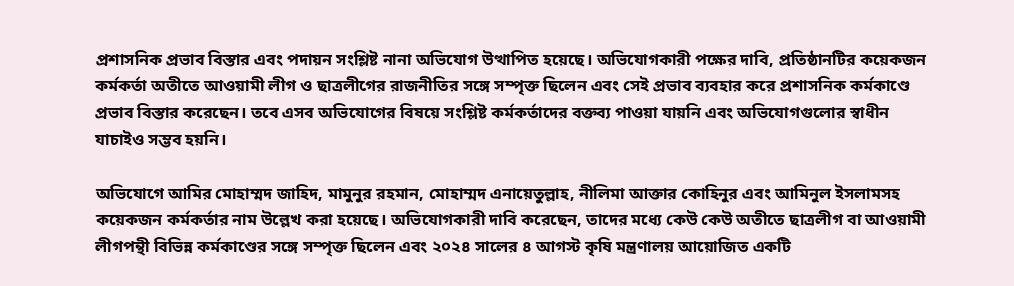প্রশাসনিক প্রভাব বিস্তার এবং পদায়ন সংশ্লিষ্ট নানা অভিযোগ উত্থাপিত হয়েছে। অভিযোগকারী পক্ষের দাবি, প্রতিষ্ঠানটির কয়েকজন কর্মকর্তা অতীতে আওয়ামী লীগ ও ছাত্রলীগের রাজনীতির সঙ্গে সম্পৃক্ত ছিলেন এবং সেই প্রভাব ব্যবহার করে প্রশাসনিক কর্মকাণ্ডে প্রভাব বিস্তার করেছেন। তবে এসব অভিযোগের বিষয়ে সংশ্লিষ্ট কর্মকর্তাদের বক্তব্য পাওয়া যায়নি এবং অভিযোগগুলোর স্বাধীন যাচাইও সম্ভব হয়নি।

অভিযোগে আমির মোহাম্মদ জাহিদ, মামুনুর রহমান, মোহাম্মদ এনায়েতুল্লাহ, নীলিমা আক্তার কোহিনুর এবং আমিনুল ইসলামসহ কয়েকজন কর্মকর্তার নাম উল্লেখ করা হয়েছে। অভিযোগকারী দাবি করেছেন, তাদের মধ্যে কেউ কেউ অতীতে ছাত্রলীগ বা আওয়ামী লীগপন্থী বিভিন্ন কর্মকাণ্ডের সঙ্গে সম্পৃক্ত ছিলেন এবং ২০২৪ সালের ৪ আগস্ট কৃষি মন্ত্রণালয় আয়োজিত একটি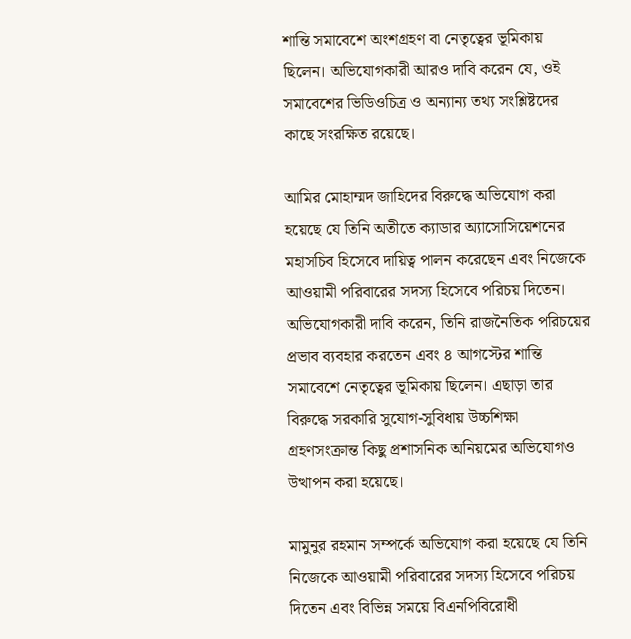শান্তি সমাবেশে অংশগ্রহণ বা নেতৃত্বের ভূমিকায় ছিলেন। অভিযোগকারী আরও দাবি করেন যে, ওই সমাবেশের ভিডিওচিত্র ও অন্যান্য তথ্য সংশ্লিষ্টদের কাছে সংরক্ষিত রয়েছে।

আমির মোহাম্মদ জাহিদের বিরুদ্ধে অভিযোগ করা হয়েছে যে তিনি অতীতে ক্যাডার অ্যাসোসিয়েশনের মহাসচিব হিসেবে দায়িত্ব পালন করেছেন এবং নিজেকে আওয়ামী পরিবারের সদস্য হিসেবে পরিচয় দিতেন। অভিযোগকারী দাবি করেন, তিনি রাজনৈতিক পরিচয়ের প্রভাব ব্যবহার করতেন এবং ৪ আগস্টের শান্তি সমাবেশে নেতৃত্বের ভূমিকায় ছিলেন। এছাড়া তার বিরুদ্ধে সরকারি সুযোগ-সুবিধায় উচ্চশিক্ষা গ্রহণসংক্রান্ত কিছু প্রশাসনিক অনিয়মের অভিযোগও উত্থাপন করা হয়েছে।

মামুনুর রহমান সম্পর্কে অভিযোগ করা হয়েছে যে তিনি নিজেকে আওয়ামী পরিবারের সদস্য হিসেবে পরিচয় দিতেন এবং বিভিন্ন সময়ে বিএনপিবিরোধী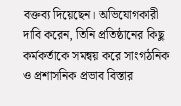বক্তব্য দিয়েছেন। অভিযোগকারী দাবি করেন, তিনি প্রতিষ্ঠানের কিছু কর্মকর্তাকে সমন্বয় করে সাংগঠনিক ও প্রশাসনিক প্রভাব বিস্তার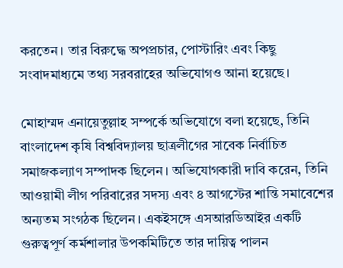করতেন। তার বিরুদ্ধে অপপ্রচার, পোস্টারিং এবং কিছু সংবাদমাধ্যমে তথ্য সরবরাহের অভিযোগও আনা হয়েছে।

মোহাম্মদ এনায়েতুল্লাহ সম্পর্কে অভিযোগে বলা হয়েছে, তিনি বাংলাদেশ কৃষি বিশ্ববিদ্যালয় ছাত্রলীগের সাবেক নির্বাচিত সমাজকল্যাণ সম্পাদক ছিলেন। অভিযোগকারী দাবি করেন, তিনি আওয়ামী লীগ পরিবারের সদস্য এবং ৪ আগস্টের শান্তি সমাবেশের অন্যতম সংগঠক ছিলেন। একইসঙ্গে এসআরডিআইর একটি গুরুত্বপূর্ণ কর্মশালার উপকমিটিতে তার দায়িত্ব পালন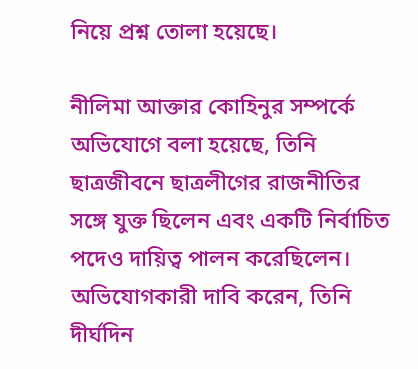নিয়ে প্রশ্ন তোলা হয়েছে।

নীলিমা আক্তার কোহিনুর সম্পর্কে অভিযোগে বলা হয়েছে, তিনি ছাত্রজীবনে ছাত্রলীগের রাজনীতির সঙ্গে যুক্ত ছিলেন এবং একটি নির্বাচিত পদেও দায়িত্ব পালন করেছিলেন। অভিযোগকারী দাবি করেন, তিনি দীর্ঘদিন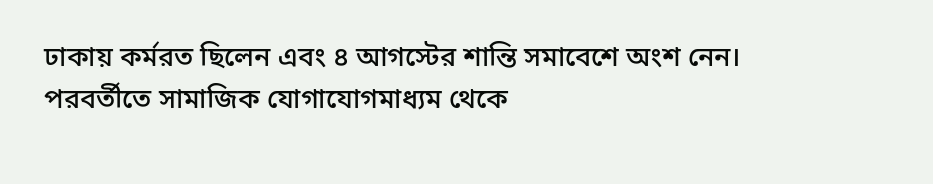ঢাকায় কর্মরত ছিলেন এবং ৪ আগস্টের শান্তি সমাবেশে অংশ নেন। পরবর্তীতে সামাজিক যোগাযোগমাধ্যম থেকে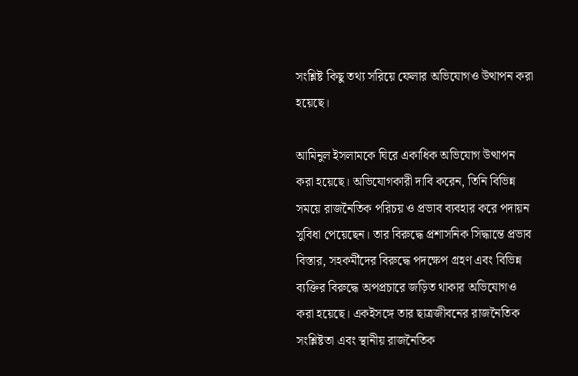সংশ্লিষ্ট কিছু তথ্য সরিয়ে ফেলার অভিযোগও উত্থাপন করা হয়েছে।

আমিনুল ইসলামকে ঘিরে একাধিক অভিযোগ উত্থাপন করা হয়েছে। অভিযোগকারী দাবি করেন, তিনি বিভিন্ন সময়ে রাজনৈতিক পরিচয় ও প্রভাব ব্যবহার করে পদায়ন সুবিধা পেয়েছেন। তার বিরুদ্ধে প্রশাসনিক সিদ্ধান্তে প্রভাব বিস্তার, সহকর্মীদের বিরুদ্ধে পদক্ষেপ গ্রহণ এবং বিভিন্ন ব্যক্তির বিরুদ্ধে অপপ্রচারে জড়িত থাকার অভিযোগও করা হয়েছে। একইসঙ্গে তার ছাত্রজীবনের রাজনৈতিক সংশ্লিষ্টতা এবং স্থানীয় রাজনৈতিক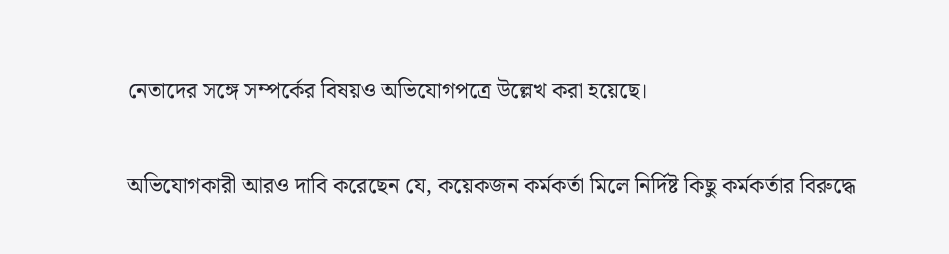নেতাদের সঙ্গে সম্পর্কের বিষয়ও অভিযোগপত্রে উল্লেখ করা হয়েছে।

অভিযোগকারী আরও দাবি করেছেন যে, কয়েকজন কর্মকর্তা মিলে নির্দিষ্ট কিছু কর্মকর্তার বিরুদ্ধে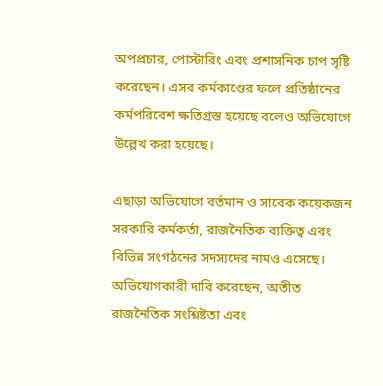অপপ্রচার, পোস্টারিং এবং প্রশাসনিক চাপ সৃষ্টি করেছেন। এসব কর্মকাণ্ডের ফলে প্রতিষ্ঠানের কর্মপরিবেশ ক্ষতিগ্রস্ত হয়েছে বলেও অভিযোগে উল্লেখ করা হয়েছে।

এছাড়া অভিযোগে বর্তমান ও সাবেক কয়েকজন সরকারি কর্মকর্তা, রাজনৈতিক ব্যক্তিত্ব এবং বিভিন্ন সংগঠনের সদস্যদের নামও এসেছে। অভিযোগকারী দাবি করেছেন, অতীত রাজনৈতিক সংশ্লিষ্টতা এবং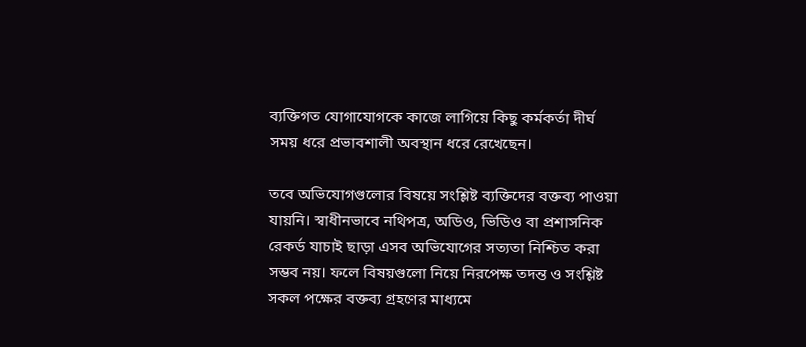ব্যক্তিগত যোগাযোগকে কাজে লাগিয়ে কিছু কর্মকর্তা দীর্ঘ সময় ধরে প্রভাবশালী অবস্থান ধরে রেখেছেন।

তবে অভিযোগগুলোর বিষয়ে সংশ্লিষ্ট ব্যক্তিদের বক্তব্য পাওয়া যায়নি। স্বাধীনভাবে নথিপত্র, অডিও, ভিডিও বা প্রশাসনিক রেকর্ড যাচাই ছাড়া এসব অভিযোগের সত্যতা নিশ্চিত করা সম্ভব নয়। ফলে বিষয়গুলো নিয়ে নিরপেক্ষ তদন্ত ও সংশ্লিষ্ট সকল পক্ষের বক্তব্য গ্রহণের মাধ্যমে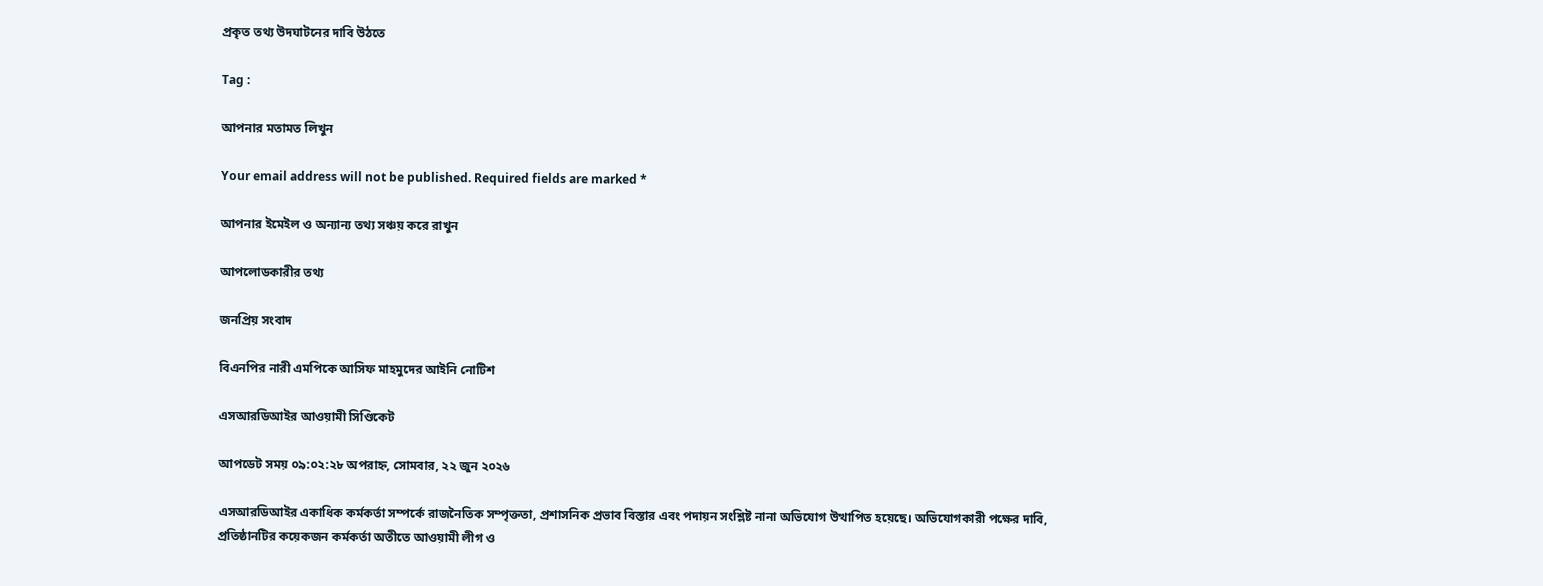প্রকৃত তথ্য উদঘাটনের দাবি উঠতে

Tag :

আপনার মতামত লিখুন

Your email address will not be published. Required fields are marked *

আপনার ইমেইল ও অন্যান্য তথ্য সঞ্চয় করে রাখুন

আপলোডকারীর তথ্য

জনপ্রিয় সংবাদ

বিএনপির নারী এমপিকে আসিফ মাহমুদের আইনি নোটিশ

এসআরডিআইর আওয়ামী সিণ্ডিকেট

আপডেট সময় ০৯:০২:২৮ অপরাহ্ন, সোমবার, ২২ জুন ২০২৬

এসআরডিআইর একাধিক কর্মকর্তা সম্পর্কে রাজনৈতিক সম্পৃক্ততা, প্রশাসনিক প্রভাব বিস্তার এবং পদায়ন সংশ্লিষ্ট নানা অভিযোগ উত্থাপিত হয়েছে। অভিযোগকারী পক্ষের দাবি, প্রতিষ্ঠানটির কয়েকজন কর্মকর্তা অতীতে আওয়ামী লীগ ও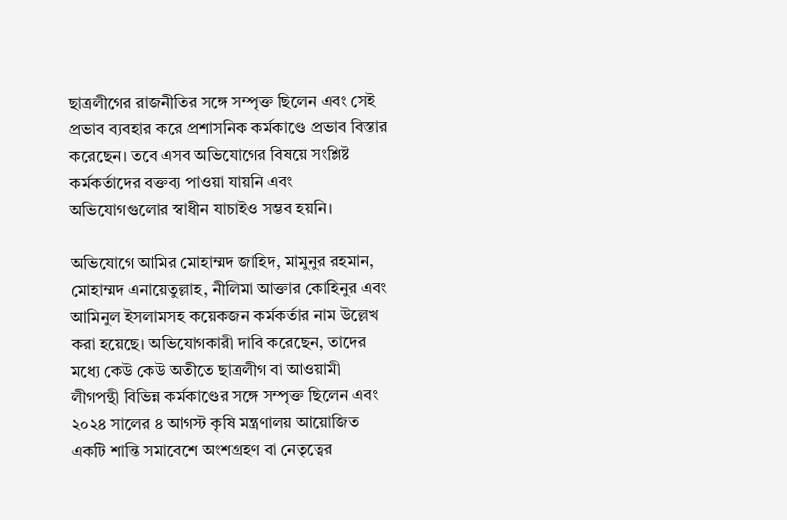ছাত্রলীগের রাজনীতির সঙ্গে সম্পৃক্ত ছিলেন এবং সেই প্রভাব ব্যবহার করে প্রশাসনিক কর্মকাণ্ডে প্রভাব বিস্তার করেছেন। তবে এসব অভিযোগের বিষয়ে সংশ্লিষ্ট কর্মকর্তাদের বক্তব্য পাওয়া যায়নি এবং অভিযোগগুলোর স্বাধীন যাচাইও সম্ভব হয়নি।

অভিযোগে আমির মোহাম্মদ জাহিদ, মামুনুর রহমান, মোহাম্মদ এনায়েতুল্লাহ, নীলিমা আক্তার কোহিনুর এবং আমিনুল ইসলামসহ কয়েকজন কর্মকর্তার নাম উল্লেখ করা হয়েছে। অভিযোগকারী দাবি করেছেন, তাদের মধ্যে কেউ কেউ অতীতে ছাত্রলীগ বা আওয়ামী লীগপন্থী বিভিন্ন কর্মকাণ্ডের সঙ্গে সম্পৃক্ত ছিলেন এবং ২০২৪ সালের ৪ আগস্ট কৃষি মন্ত্রণালয় আয়োজিত একটি শান্তি সমাবেশে অংশগ্রহণ বা নেতৃত্বের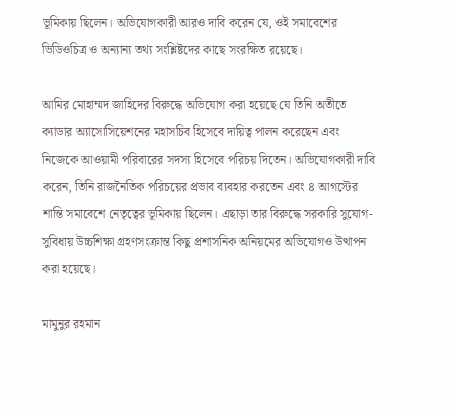ভূমিকায় ছিলেন। অভিযোগকারী আরও দাবি করেন যে, ওই সমাবেশের ভিডিওচিত্র ও অন্যান্য তথ্য সংশ্লিষ্টদের কাছে সংরক্ষিত রয়েছে।

আমির মোহাম্মদ জাহিদের বিরুদ্ধে অভিযোগ করা হয়েছে যে তিনি অতীতে ক্যাডার অ্যাসোসিয়েশনের মহাসচিব হিসেবে দায়িত্ব পালন করেছেন এবং নিজেকে আওয়ামী পরিবারের সদস্য হিসেবে পরিচয় দিতেন। অভিযোগকারী দাবি করেন, তিনি রাজনৈতিক পরিচয়ের প্রভাব ব্যবহার করতেন এবং ৪ আগস্টের শান্তি সমাবেশে নেতৃত্বের ভূমিকায় ছিলেন। এছাড়া তার বিরুদ্ধে সরকারি সুযোগ-সুবিধায় উচ্চশিক্ষা গ্রহণসংক্রান্ত কিছু প্রশাসনিক অনিয়মের অভিযোগও উত্থাপন করা হয়েছে।

মামুনুর রহমান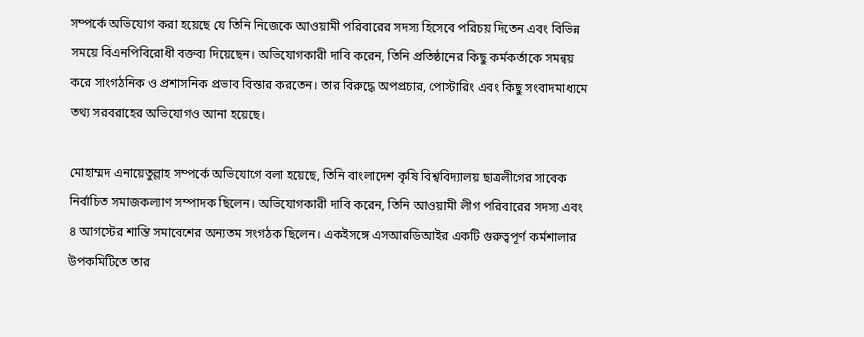সম্পর্কে অভিযোগ করা হয়েছে যে তিনি নিজেকে আওয়ামী পরিবারের সদস্য হিসেবে পরিচয় দিতেন এবং বিভিন্ন সময়ে বিএনপিবিরোধী বক্তব্য দিয়েছেন। অভিযোগকারী দাবি করেন, তিনি প্রতিষ্ঠানের কিছু কর্মকর্তাকে সমন্বয় করে সাংগঠনিক ও প্রশাসনিক প্রভাব বিস্তার করতেন। তার বিরুদ্ধে অপপ্রচার, পোস্টারিং এবং কিছু সংবাদমাধ্যমে তথ্য সরবরাহের অভিযোগও আনা হয়েছে।

মোহাম্মদ এনায়েতুল্লাহ সম্পর্কে অভিযোগে বলা হয়েছে, তিনি বাংলাদেশ কৃষি বিশ্ববিদ্যালয় ছাত্রলীগের সাবেক নির্বাচিত সমাজকল্যাণ সম্পাদক ছিলেন। অভিযোগকারী দাবি করেন, তিনি আওয়ামী লীগ পরিবারের সদস্য এবং ৪ আগস্টের শান্তি সমাবেশের অন্যতম সংগঠক ছিলেন। একইসঙ্গে এসআরডিআইর একটি গুরুত্বপূর্ণ কর্মশালার উপকমিটিতে তার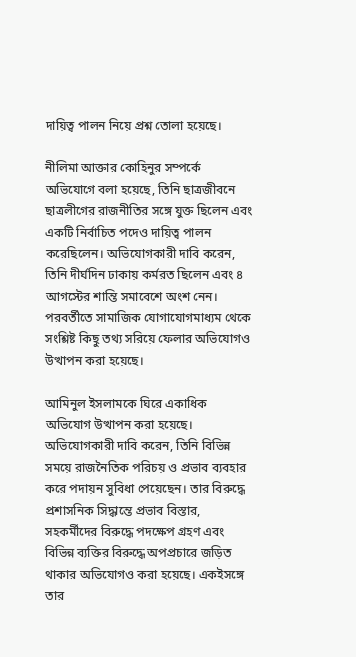দায়িত্ব পালন নিয়ে প্রশ্ন তোলা হয়েছে।

নীলিমা আক্তার কোহিনুর সম্পর্কে অভিযোগে বলা হয়েছে, তিনি ছাত্রজীবনে ছাত্রলীগের রাজনীতির সঙ্গে যুক্ত ছিলেন এবং একটি নির্বাচিত পদেও দায়িত্ব পালন করেছিলেন। অভিযোগকারী দাবি করেন, তিনি দীর্ঘদিন ঢাকায় কর্মরত ছিলেন এবং ৪ আগস্টের শান্তি সমাবেশে অংশ নেন। পরবর্তীতে সামাজিক যোগাযোগমাধ্যম থেকে সংশ্লিষ্ট কিছু তথ্য সরিয়ে ফেলার অভিযোগও উত্থাপন করা হয়েছে।

আমিনুল ইসলামকে ঘিরে একাধিক অভিযোগ উত্থাপন করা হয়েছে। অভিযোগকারী দাবি করেন, তিনি বিভিন্ন সময়ে রাজনৈতিক পরিচয় ও প্রভাব ব্যবহার করে পদায়ন সুবিধা পেয়েছেন। তার বিরুদ্ধে প্রশাসনিক সিদ্ধান্তে প্রভাব বিস্তার, সহকর্মীদের বিরুদ্ধে পদক্ষেপ গ্রহণ এবং বিভিন্ন ব্যক্তির বিরুদ্ধে অপপ্রচারে জড়িত থাকার অভিযোগও করা হয়েছে। একইসঙ্গে তার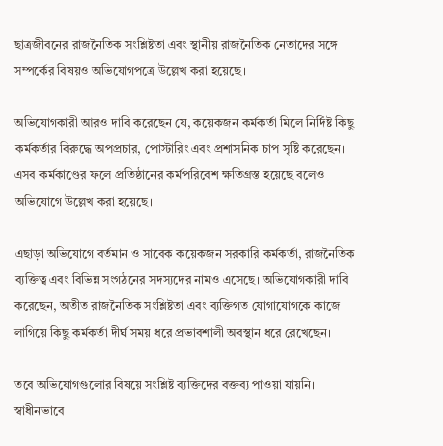ছাত্রজীবনের রাজনৈতিক সংশ্লিষ্টতা এবং স্থানীয় রাজনৈতিক নেতাদের সঙ্গে সম্পর্কের বিষয়ও অভিযোগপত্রে উল্লেখ করা হয়েছে।

অভিযোগকারী আরও দাবি করেছেন যে, কয়েকজন কর্মকর্তা মিলে নির্দিষ্ট কিছু কর্মকর্তার বিরুদ্ধে অপপ্রচার, পোস্টারিং এবং প্রশাসনিক চাপ সৃষ্টি করেছেন। এসব কর্মকাণ্ডের ফলে প্রতিষ্ঠানের কর্মপরিবেশ ক্ষতিগ্রস্ত হয়েছে বলেও অভিযোগে উল্লেখ করা হয়েছে।

এছাড়া অভিযোগে বর্তমান ও সাবেক কয়েকজন সরকারি কর্মকর্তা, রাজনৈতিক ব্যক্তিত্ব এবং বিভিন্ন সংগঠনের সদস্যদের নামও এসেছে। অভিযোগকারী দাবি করেছেন, অতীত রাজনৈতিক সংশ্লিষ্টতা এবং ব্যক্তিগত যোগাযোগকে কাজে লাগিয়ে কিছু কর্মকর্তা দীর্ঘ সময় ধরে প্রভাবশালী অবস্থান ধরে রেখেছেন।

তবে অভিযোগগুলোর বিষয়ে সংশ্লিষ্ট ব্যক্তিদের বক্তব্য পাওয়া যায়নি। স্বাধীনভাবে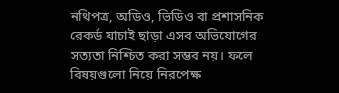নথিপত্র, অডিও, ভিডিও বা প্রশাসনিক রেকর্ড যাচাই ছাড়া এসব অভিযোগের সত্যতা নিশ্চিত করা সম্ভব নয়। ফলে বিষয়গুলো নিয়ে নিরপেক্ষ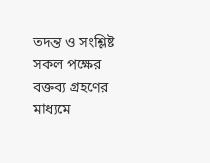তদন্ত ও সংশ্লিষ্ট সকল পক্ষের বক্তব্য গ্রহণের মাধ্যমে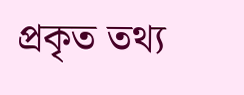প্রকৃত তথ্য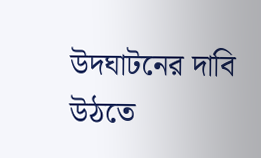উদঘাটনের দাবি উঠতে